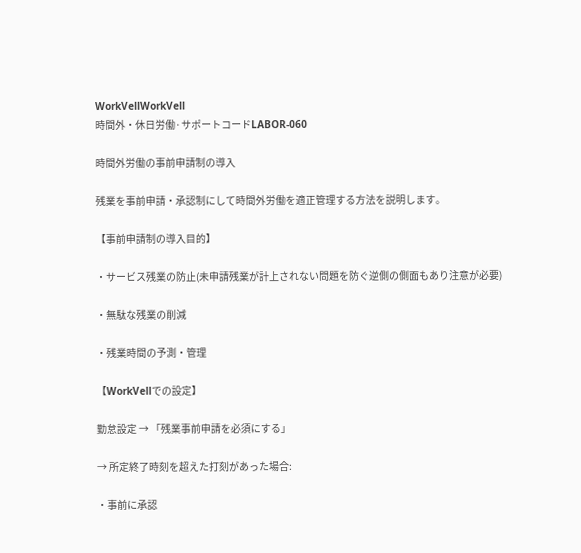WorkVellWorkVell
時間外・休日労働·サポートコードLABOR-060

時間外労働の事前申請制の導入

残業を事前申請・承認制にして時間外労働を適正管理する方法を説明します。

【事前申請制の導入目的】

・サービス残業の防止(未申請残業が計上されない問題を防ぐ逆側の側面もあり注意が必要)

・無駄な残業の削減

・残業時間の予測・管理

【WorkVellでの設定】

勤怠設定 → 「残業事前申請を必須にする」

→ 所定終了時刻を超えた打刻があった場合:

・事前に承認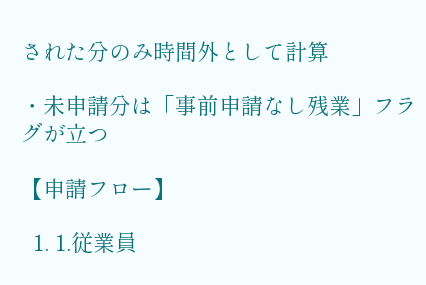された分のみ時間外として計算

・未申請分は「事前申請なし残業」フラグが立つ

【申請フロー】

  1. 1.従業員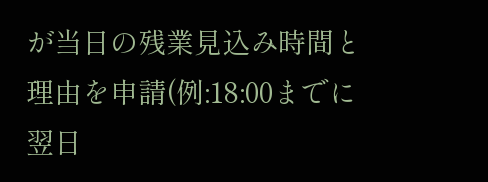が当日の残業見込み時間と理由を申請(例:18:00までに翌日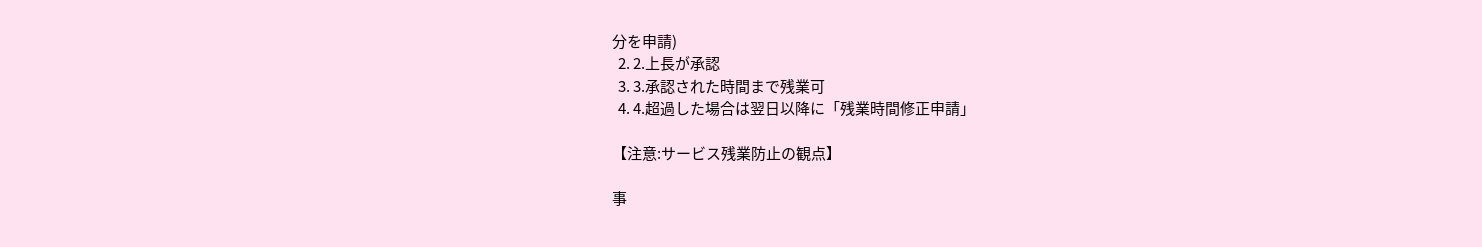分を申請)
  2. 2.上長が承認
  3. 3.承認された時間まで残業可
  4. 4.超過した場合は翌日以降に「残業時間修正申請」

【注意:サービス残業防止の観点】

事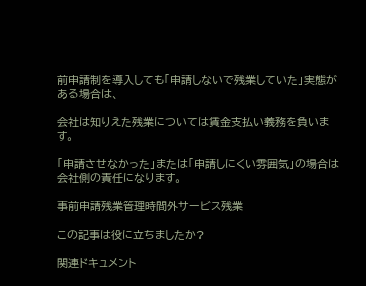前申請制を導入しても「申請しないで残業していた」実態がある場合は、

会社は知りえた残業については賃金支払い義務を負います。

「申請させなかった」または「申請しにくい雰囲気」の場合は会社側の責任になります。

事前申請残業管理時間外サービス残業

この記事は役に立ちましたか?

関連ドキュメント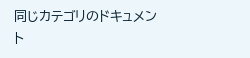同じカテゴリのドキュメント